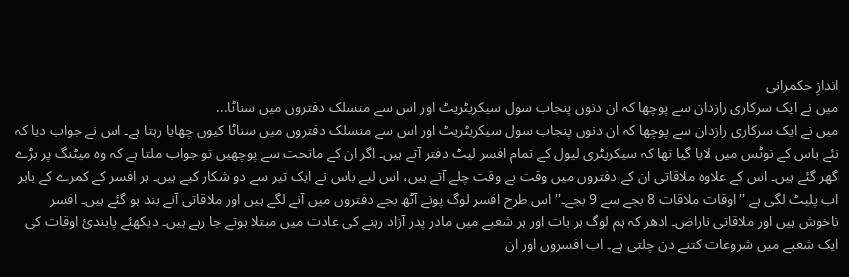اندازِ حکمرانی
میں نے ایک سرکاری رازدان سے پوچھا کہ ان دنوں پنجاب سول سیکریٹریٹ اور اس سے منسلک دفتروں میں سناٹا...
میں نے ایک سرکاری رازدان سے پوچھا کہ ان دنوں پنجاب سول سیکریٹریٹ اور اس سے منسلک دفتروں میں سناٹا کیوں چھایا رہتا ہے۔ اس نے جواب دیا کہ نئے باس کے نوٹس میں لایا گیا تھا کہ سیکریٹری لیول کے تمام افسر لیٹ دفتر آتے ہیں۔ اگر ان کے ماتحت سے پوچھیں تو جواب ملتا ہے کہ وہ میٹنگ پر بڑے گھر گئے ہیں۔ اس کے علاوہ ملاقاتی ان کے دفتروں میں وقت بے وقت چلے آتے ہیں، اس لیے باس نے ایک تیر سے دو شکار کیے ہیں۔ ہر افسر کے کمرے کے باہر اب پلیٹ لگی ہے ''اوقات ملاقات 8 بجے سے 9 بجے۔'' اس طرح افسر لوگ پونے آٹھ بجے دفتروں میں آنے لگے ہیں اور ملاقاتی آنے بند ہو گئے ہیں۔ افسر ناخوش ہیں اور ملاقاتی ناراض۔ ادھر کہ ہم لوگ ہر بات اور ہر شعبے میں مادر پدر آزاد رہنے کی عادت میں مبتلا ہوتے جا رہے ہیں۔ دیکھئے پابندیٔ اوقات کی ایک شعبے میں شروعات کتنے دن چلتی ہے۔ اب افسروں اور ان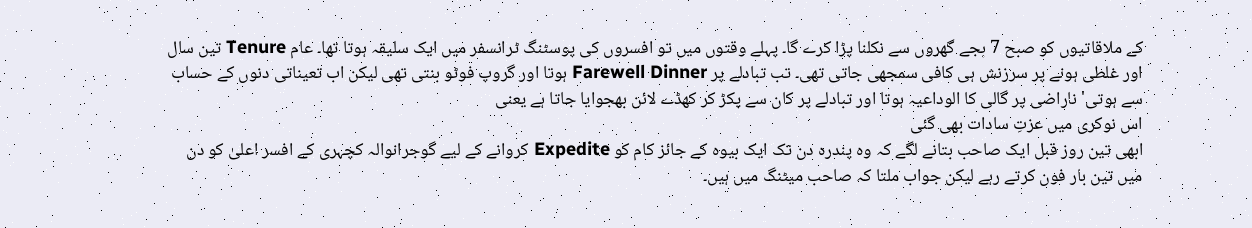کے ملاقاتیوں کو صبح 7 بجے گھروں سے نکلنا پڑا کرے گا۔ پہلے وقتوں میں تو افسروں کی پوسٹنگ ٹرانسفر میں ایک سلیقہ ہوتا تھا۔ عام Tenure تین سال اور غلطی ہونے پر سرزنش ہی کافی سمجھی جاتی تھی۔ تب تبادلے پر Farewell Dinner ہوتا اور گروپ فوٹو بنتی تھی لیکن اب تعیناتی دنوں کے حساب سے ہوتی' ناراضی پر گالی کا الوداعیہ ہوتا اور تبادلے پر کان سے پکڑ کر کھڈے لائن بھجوایا جاتا ہے یعنی
اس نوکری میں عزتِ سادات بھی گئی
ابھی تین روز قبل ایک صاحب بتانے لگے کہ وہ پندرہ دن تک ایک بیوہ کے جائز کام کو Expedite کروانے کے لیے گوجرانوالہ کچہری کے افسر اعلیٰ کو دن میں تین بار فون کرتے رہے لیکن جواب ملتا کہ صاحب میٹنگ میں ہیں۔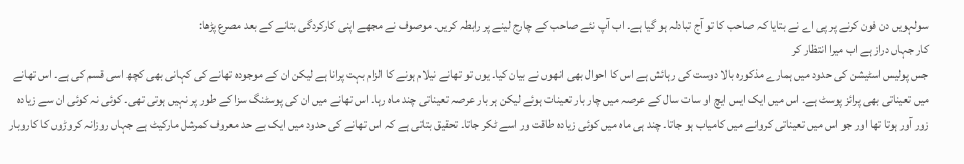سولہویں دن فون کرنے پر پی اے نے بتایا کہ صاحب کا تو آج تبادلہ ہو گیا ہے۔ اب آپ نئے صاحب کے چارج لینے پر رابطہ کریں۔ موصوف نے مجھے اپنی کارکردگی بتانے کے بعد مصرع پڑھا:
کار جہاں دراز ہے اب میرا انتظار کر
جس پولیس اسٹیشن کی حدود میں ہمارے مذکورہ بالا دوست کی رہائش ہے اس کا احوال بھی انھوں نے بیان کیا۔ یوں تو تھانے نیلام ہونے کا الزام بہت پرانا ہے لیکن ان کے موجودہ تھانے کی کہانی بھی کچھ اسی قسم کی ہے۔ اس تھانے میں تعیناتی بھی پرائز پوسٹ ہے۔ اس میں ایک ایس ایچ او سات سال کے عرصہ میں چار بار تعینات ہوئے لیکن ہر بار عرصہ تعیناتی چند ماہ رہا۔ اس تھانے میں ان کی پوسٹنگ سزا کے طور پر نہیں ہوتی تھی۔ کوئی نہ کوئی ان سے زیادہ زور آور ہوتا تھا اور جو اس میں تعیناتی کروانے میں کامیاب ہو جاتا۔ چند ہی ماہ میں کوئی زیادہ طاقت ور اسے ٹکر جاتا۔ تحقیق بتاتی ہے کہ اس تھانے کی حدود میں ایک بے حد معروف کمرشل مارکیٹ ہے جہاں روزانہ کروڑوں کا کاروبار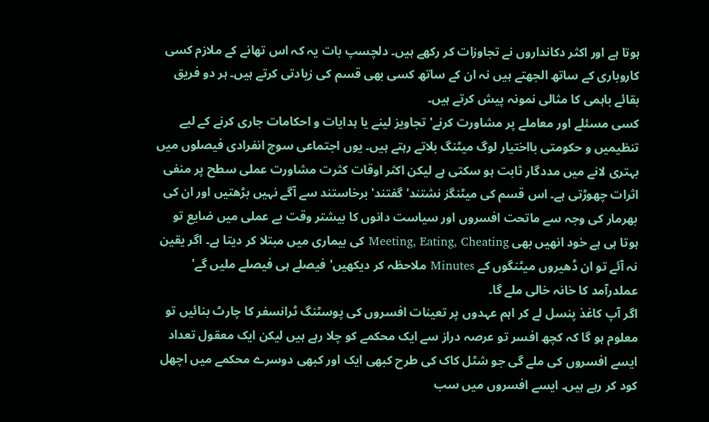ہوتا ہے اور اکثر دکانداروں نے تجاوزات کر رکھے ہیں۔ دلچسپ بات یہ کہ اس تھانے کے ملازم کسی کاروباری کے ساتھ الجھتے ہیں نہ ان کے ساتھ کسی بھی قسم کی زیادتی کرتے ہیں۔ ہر دو فریق بقائے باہمی کا مثالی نمونہ پیش کرتے ہیں۔
کسی مسئلے اور معاملے پر مشاورت کرنے' تجاویز لینے یا ہدایات و احکامات جاری کرنے کے لیے تنظیمیں و حکومتی بااختیار لوگ میٹنگ بلاتے رہتے ہیں۔ یوں اجتماعی سوچ انفرادی فیصلوں میں بہتری لانے میں مددگار ثابت ہو سکتی ہے لیکن اکثر اوقات کثرت مشاورت عملی سطح پر منفی اثرات چھوڑتی ہے۔ اس قسم کی میٹنگز نشتند' گفتند' برخاستند سے آگے نہیں بڑھتیں اور ان کی بھرمار کی وجہ سے ماتحت افسروں اور سیاست دانوں کا بیشتر وقت بے عملی میں ضایع تو ہوتا ہی ہے خود انھیں بھی Meeting, Eating, Cheating کی بیماری میں مبتلا کر دیتا ہے۔ اگر یقین نہ آئے تو ان ڈھیروں میٹنگوں کے Minutes ملاحظہ کر دیکھیں' فیصلے ہی فیصلے ملیں گے' عملدرآمد کا خانہ خالی ملے گا۔
اگر آپ کاغذ پنسل لے کر اہم عہدوں پر تعینات افسروں کی پوسٹنگ ٹرانسفر کا چارٹ بنائیں تو معلوم ہو گا کہ کچھ افسر تو عرصہ دراز سے ایک محکمے کو چلا رہے ہیں لیکن ایک معقول تعداد ایسے افسروں کی ملے گی جو شٹل کاک کی طرح کبھی ایک اور کبھی دوسرے محکمے میں اچھل کود کر رہے ہیں۔ ایسے افسروں میں سب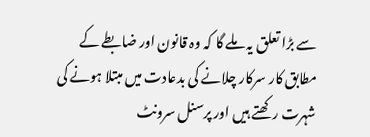سے بڑا تعلق یہ ملے گا کہ وہ قانون اور ضابطے کے مطابق کار سرکار چلانے کی بدعادت میں مبتلا ہونے کی شہرت رکھتے ہیں اور پرسنل سرونٹ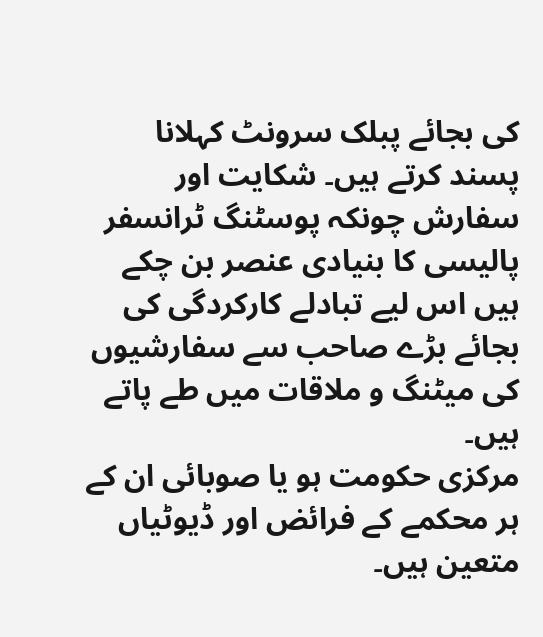کی بجائے پبلک سرونٹ کہلانا پسند کرتے ہیں۔ شکایت اور سفارش چونکہ پوسٹنگ ٹرانسفر پالیسی کا بنیادی عنصر بن چکے ہیں اس لیے تبادلے کارکردگی کی بجائے بڑے صاحب سے سفارشیوں کی میٹنگ و ملاقات میں طے پاتے ہیں۔
مرکزی حکومت ہو یا صوبائی ان کے ہر محکمے کے فرائض اور ڈیوٹیاں متعین ہیں۔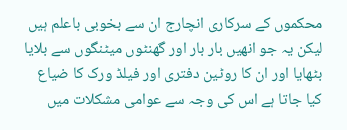محکموں کے سرکاری انچارج ان سے بخوبی باعلم ہیں لیکن یہ جو انھیں بار بار اور گھنٹوں میٹنگوں سے بلایا بٹھایا اور ان کا روٹین دفتری اور فیلڈ ورک کا ضیاع کیا جاتا ہے اس کی وجہ سے عوامی مشکلات میں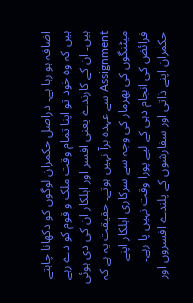اضافہ ہو رہا ہے۔ دراصل حکمران لوگوں کو دکھانا چاہتے ہیں کہ وہ خود تو اپنا تمام وقت ملک و قوم کو دے رہے ہیں۔ ان کے کارندے یعنی افسر اور اہلکار ان کی دی ہوئی Assignment سے عہدہ برآ نہیں ہوتے۔ حقیقت یہ ہے کہ میٹنگوں کی بھرمار کی وجہ سے سرکاری اہلکار اپنے فرائض کی انجام دہی کے لیے پورا وقت نہیں پا رہے۔ حکمران اپنے ذاتی اور سفارشوں کے پلندے افسروں اور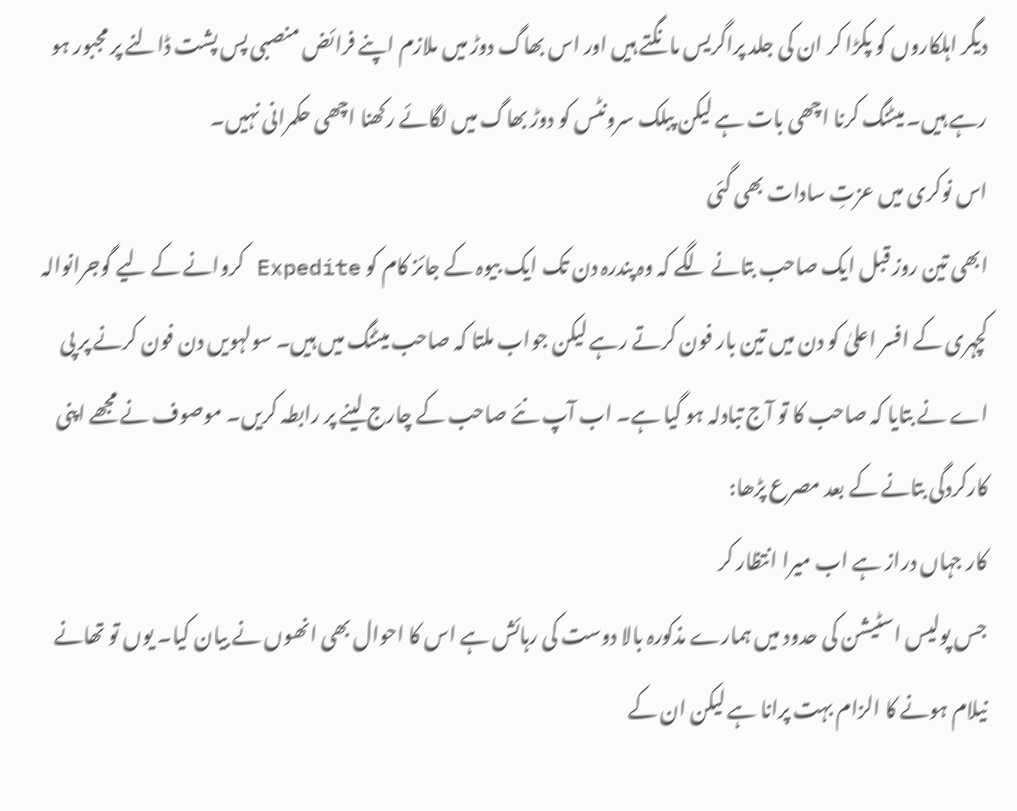دیگر اہلکاروں کو پکڑا کر ان کی جلد پراگریس مانگتے ہیں اور اس بھاگ دوڑ میں ملازم اپنے فرائض منصبی پس پشت ڈالنے پر مجبور ہو رہے ہیں۔ میٹنگ کرنا اچھی بات ہے لیکن پبلک سرونٹس کو دوڑ بھاگ میں لگائے رکھنا اچھی حکمرانی نہیں۔
اس نوکری میں عزتِ سادات بھی گئی
ابھی تین روز قبل ایک صاحب بتانے لگے کہ وہ پندرہ دن تک ایک بیوہ کے جائز کام کو Expedite کروانے کے لیے گوجرانوالہ کچہری کے افسر اعلیٰ کو دن میں تین بار فون کرتے رہے لیکن جواب ملتا کہ صاحب میٹنگ میں ہیں۔ سولہویں دن فون کرنے پر پی اے نے بتایا کہ صاحب کا تو آج تبادلہ ہو گیا ہے۔ اب آپ نئے صاحب کے چارج لینے پر رابطہ کریں۔ موصوف نے مجھے اپنی کارکردگی بتانے کے بعد مصرع پڑھا:
کار جہاں دراز ہے اب میرا انتظار کر
جس پولیس اسٹیشن کی حدود میں ہمارے مذکورہ بالا دوست کی رہائش ہے اس کا احوال بھی انھوں نے بیان کیا۔ یوں تو تھانے نیلام ہونے کا الزام بہت پرانا ہے لیکن ان کے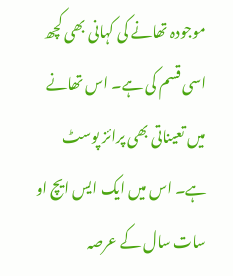موجودہ تھانے کی کہانی بھی کچھ اسی قسم کی ہے۔ اس تھانے میں تعیناتی بھی پرائز پوسٹ ہے۔ اس میں ایک ایس ایچ او سات سال کے عرصہ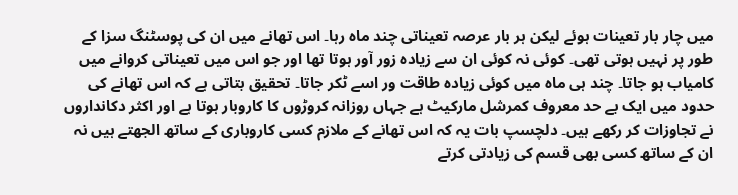میں چار بار تعینات ہوئے لیکن ہر بار عرصہ تعیناتی چند ماہ رہا۔ اس تھانے میں ان کی پوسٹنگ سزا کے طور پر نہیں ہوتی تھی۔ کوئی نہ کوئی ان سے زیادہ زور آور ہوتا تھا اور جو اس میں تعیناتی کروانے میں کامیاب ہو جاتا۔ چند ہی ماہ میں کوئی زیادہ طاقت ور اسے ٹکر جاتا۔ تحقیق بتاتی ہے کہ اس تھانے کی حدود میں ایک بے حد معروف کمرشل مارکیٹ ہے جہاں روزانہ کروڑوں کا کاروبار ہوتا ہے اور اکثر دکانداروں نے تجاوزات کر رکھے ہیں۔ دلچسپ بات یہ کہ اس تھانے کے ملازم کسی کاروباری کے ساتھ الجھتے ہیں نہ ان کے ساتھ کسی بھی قسم کی زیادتی کرتے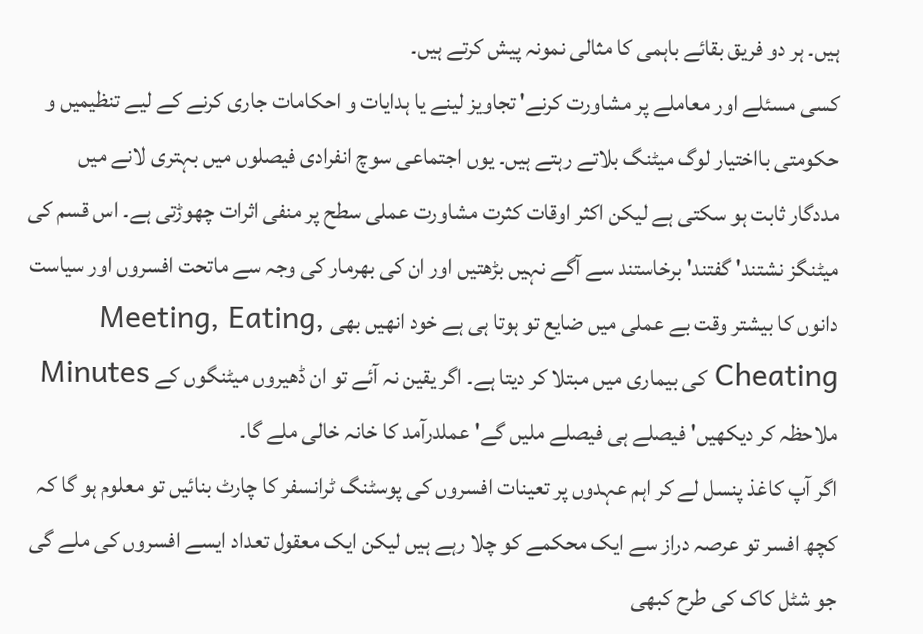ہیں۔ ہر دو فریق بقائے باہمی کا مثالی نمونہ پیش کرتے ہیں۔
کسی مسئلے اور معاملے پر مشاورت کرنے' تجاویز لینے یا ہدایات و احکامات جاری کرنے کے لیے تنظیمیں و حکومتی بااختیار لوگ میٹنگ بلاتے رہتے ہیں۔ یوں اجتماعی سوچ انفرادی فیصلوں میں بہتری لانے میں مددگار ثابت ہو سکتی ہے لیکن اکثر اوقات کثرت مشاورت عملی سطح پر منفی اثرات چھوڑتی ہے۔ اس قسم کی میٹنگز نشتند' گفتند' برخاستند سے آگے نہیں بڑھتیں اور ان کی بھرمار کی وجہ سے ماتحت افسروں اور سیاست دانوں کا بیشتر وقت بے عملی میں ضایع تو ہوتا ہی ہے خود انھیں بھی Meeting, Eating, Cheating کی بیماری میں مبتلا کر دیتا ہے۔ اگر یقین نہ آئے تو ان ڈھیروں میٹنگوں کے Minutes ملاحظہ کر دیکھیں' فیصلے ہی فیصلے ملیں گے' عملدرآمد کا خانہ خالی ملے گا۔
اگر آپ کاغذ پنسل لے کر اہم عہدوں پر تعینات افسروں کی پوسٹنگ ٹرانسفر کا چارٹ بنائیں تو معلوم ہو گا کہ کچھ افسر تو عرصہ دراز سے ایک محکمے کو چلا رہے ہیں لیکن ایک معقول تعداد ایسے افسروں کی ملے گی جو شٹل کاک کی طرح کبھی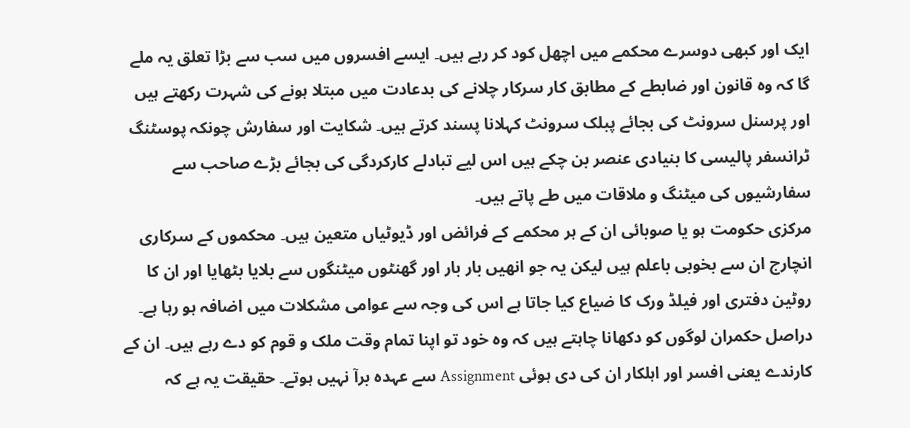ایک اور کبھی دوسرے محکمے میں اچھل کود کر رہے ہیں۔ ایسے افسروں میں سب سے بڑا تعلق یہ ملے گا کہ وہ قانون اور ضابطے کے مطابق کار سرکار چلانے کی بدعادت میں مبتلا ہونے کی شہرت رکھتے ہیں اور پرسنل سرونٹ کی بجائے پبلک سرونٹ کہلانا پسند کرتے ہیں۔ شکایت اور سفارش چونکہ پوسٹنگ ٹرانسفر پالیسی کا بنیادی عنصر بن چکے ہیں اس لیے تبادلے کارکردگی کی بجائے بڑے صاحب سے سفارشیوں کی میٹنگ و ملاقات میں طے پاتے ہیں۔
مرکزی حکومت ہو یا صوبائی ان کے ہر محکمے کے فرائض اور ڈیوٹیاں متعین ہیں۔ محکموں کے سرکاری انچارج ان سے بخوبی باعلم ہیں لیکن یہ جو انھیں بار بار اور گھنٹوں میٹنگوں سے بلایا بٹھایا اور ان کا روٹین دفتری اور فیلڈ ورک کا ضیاع کیا جاتا ہے اس کی وجہ سے عوامی مشکلات میں اضافہ ہو رہا ہے۔ دراصل حکمران لوگوں کو دکھانا چاہتے ہیں کہ وہ خود تو اپنا تمام وقت ملک و قوم کو دے رہے ہیں۔ ان کے کارندے یعنی افسر اور اہلکار ان کی دی ہوئی Assignment سے عہدہ برآ نہیں ہوتے۔ حقیقت یہ ہے کہ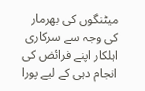میٹنگوں کی بھرمار کی وجہ سے سرکاری اہلکار اپنے فرائض کی انجام دہی کے لیے پورا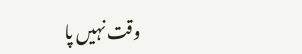وقت نہیں پا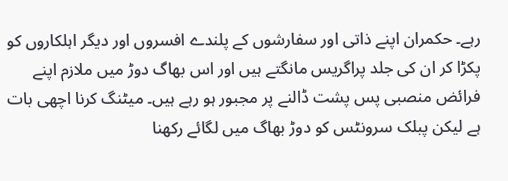رہے۔ حکمران اپنے ذاتی اور سفارشوں کے پلندے افسروں اور دیگر اہلکاروں کو پکڑا کر ان کی جلد پراگریس مانگتے ہیں اور اس بھاگ دوڑ میں ملازم اپنے فرائض منصبی پس پشت ڈالنے پر مجبور ہو رہے ہیں۔ میٹنگ کرنا اچھی بات ہے لیکن پبلک سرونٹس کو دوڑ بھاگ میں لگائے رکھنا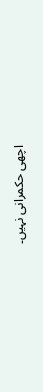اچھی حکمرانی نہیں۔